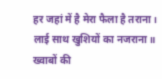हर जहां में है मेरा फैला है तराना।
लाई साथ खुशियों का नजराना॥
ख्वाबों की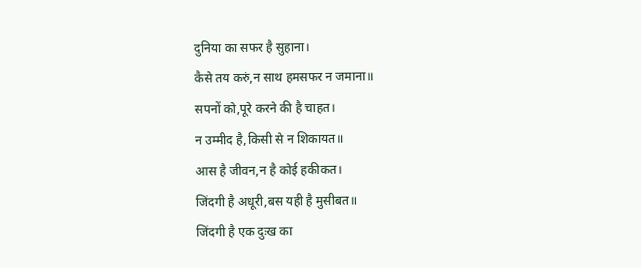दुनिया का सफर है सुहाना।
कैसे तय करुं,न साथ हमसफर न जमाना॥
सपनों को,पूरे करने की है चाहत।
न उम्मीद है,किसी से न शिकायत॥
आस है जीवन,न है कोई हकीकत।
जिंदगी है अधूरी,बस यही है मुसीबत॥
जिंदगी है एक दुःख का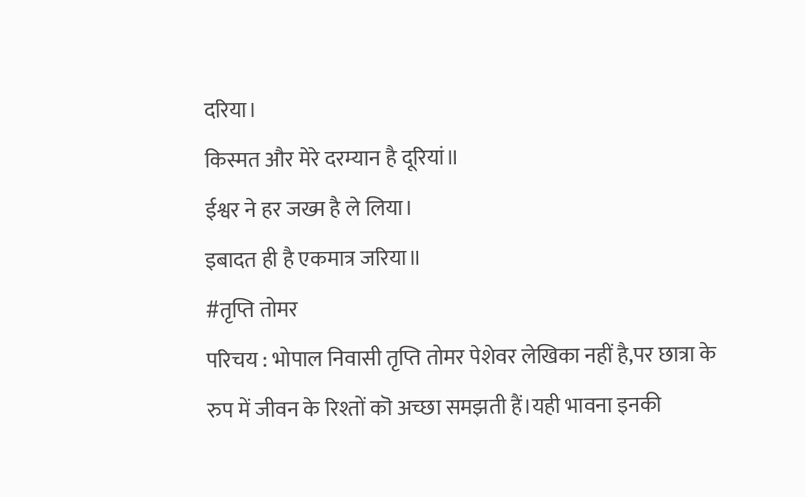दरिया।
किस्मत और मेरे दरम्यान है दूरियां॥
ईश्वर ने हर जख्म है ले लिया।
इबादत ही है एकमात्र जरिया॥
#तृप्ति तोमर
परिचय : भोपाल निवासी तृप्ति तोमर पेशेवर लेखिका नहीं है,पर छात्रा के रुप में जीवन के रिश्तों कॊ अच्छा समझती हैं।यही भावना इनकी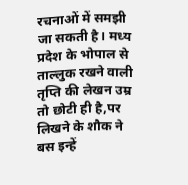रचनाओं में समझी जा सकती है। मध्य प्रदेश के भोपाल से ताल्लुक रखने वाली तृप्ति की लेखन उम्र तो छोटी ही है,पर लिखने के शौक ने बस इन्हें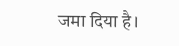जमा दिया है।